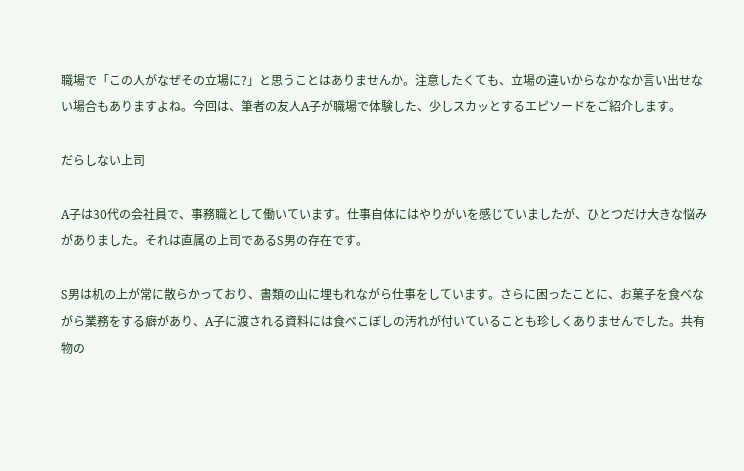職場で「この人がなぜその立場に?」と思うことはありませんか。注意したくても、立場の違いからなかなか言い出せない場合もありますよね。今回は、筆者の友人A子が職場で体験した、少しスカッとするエピソードをご紹介します。

だらしない上司

A子は30代の会社員で、事務職として働いています。仕事自体にはやりがいを感じていましたが、ひとつだけ大きな悩みがありました。それは直属の上司であるS男の存在です。

S男は机の上が常に散らかっており、書類の山に埋もれながら仕事をしています。さらに困ったことに、お菓子を食べながら業務をする癖があり、A子に渡される資料には食べこぼしの汚れが付いていることも珍しくありませんでした。共有物の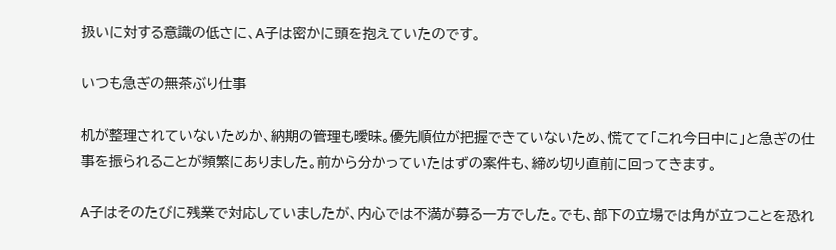扱いに対する意識の低さに、A子は密かに頭を抱えていたのです。

いつも急ぎの無茶ぶり仕事

机が整理されていないためか、納期の管理も曖昧。優先順位が把握できていないため、慌てて「これ今日中に」と急ぎの仕事を振られることが頻繁にありました。前から分かっていたはずの案件も、締め切り直前に回ってきます。

A子はそのたびに残業で対応していましたが、内心では不満が募る一方でした。でも、部下の立場では角が立つことを恐れ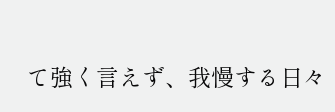て強く言えず、我慢する日々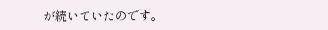が続いていたのです。